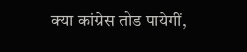क्या कांग्रेस तोड पायेगीं,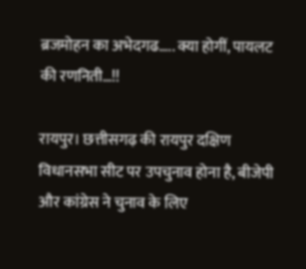ब्रजमोहन का अभेदगढ….. क्या होगीं, पायलट की रणनिती…!!

रायपुर। छत्तीसगढ़ की रायपुर दक्षिण विधानसभा सीट पर उपचुनाव होना है, बीजेपी और कांग्रेस ने चुनाव के लिए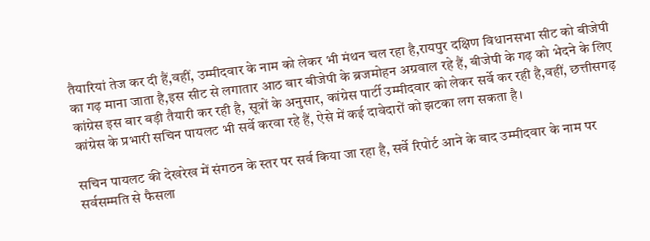तैयारियां तेज कर दी हैं,वहीं, उम्मीदवार के नाम को लेकर भी मंथन चल रहा है,रायपुर दक्षिण विधानसभा सीट को बीजेपी का गढ़ माना जाता है,इस सीट से लगातार आठ बार बीजेपी के ब्रजमोहन अग्रवाल रहे हैं, बीजेपी के गढ़ को भेदने के लिए कांग्रेस इस बार बड़ी तैयारी कर रही है, सूत्रों के अनुसार, कांग्रेस पार्टी उम्मीदवार को लेकर सर्वे कर रही है,वहीं, छत्तीसगढ़ कांग्रेस के प्रभारी सचिन पायलट भी सर्वे करवा रहे हैं, ऐसे में कई दावेदारों को झटका लग सकता है।

सचिन पायलट की देखरेख में संगठन के स्तर पर सर्व किया जा रहा है, सर्वे रिपोर्ट आने के बाद उम्मीदवार के नाम पर सर्वसम्मति से फैसला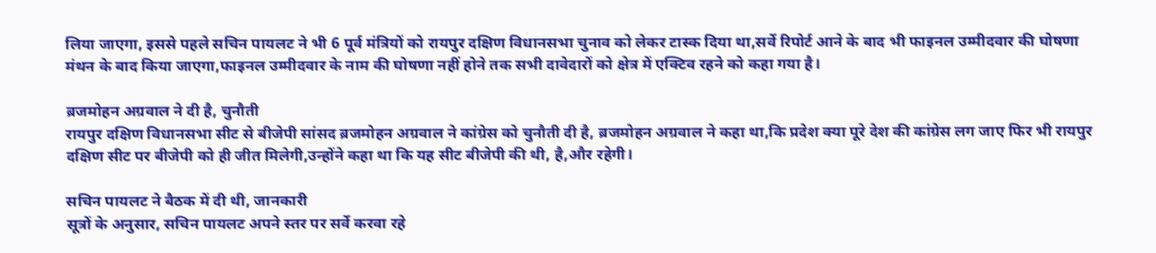लिया जाएगा, इससे पहले सचिन पायलट ने भी 6 पूर्व मंत्रियों को रायपुर दक्षिण विधानसभा चुनाव को लेकर टास्क दिया था,सर्वे रिपोर्ट आने के बाद भी फाइनल उम्मीदवार की घोषणा मंथन के बाद किया जाएगा,फाइनल उम्मीदवार के नाम की घोषणा नहीं होने तक सभी दावेदारों को क्षेत्र में एक्टिव रहने को कहा गया है।

ब्रजमोहन अग्रवाल ने दी है, चुनौती
रायपुर दक्षिण विधानसभा सीट से बीजेपी सांसद ब्रजमोहन अग्रवाल ने कांग्रेस को चुनौती दी है, ब्रजमोहन अग्रवाल ने कहा था,कि प्रदेश क्या पूरे देश की कांग्रेस लग जाए फिर भी रायपुर दक्षिण सीट पर बीजेपी को ही जीत मिलेगी,उन्होंने कहा था कि यह सीट बीजेपी की थी, है,और रहेगी।

सचिन पायलट ने बैठक में दी थी, जानकारी
सूत्रों के अनुसार, सचिन पायलट अपने स्तर पर सर्वे करवा रहे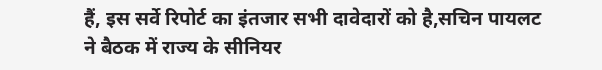हैं, इस सर्वे रिपोर्ट का इंतजार सभी दावेदारों को है,सचिन पायलट ने बैठक में राज्य के सीनियर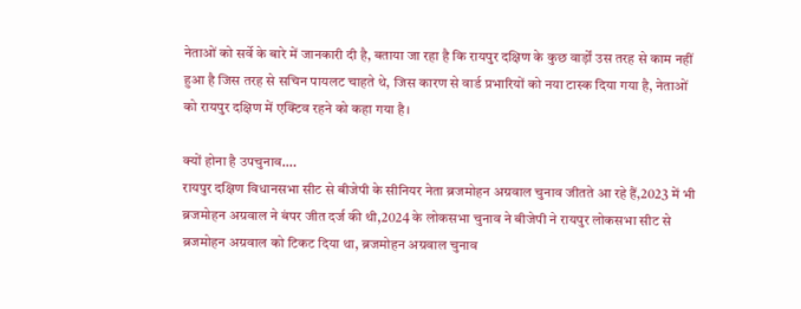नेताओं को सर्वे के बारे में जानकारी दी है, बताया जा रहा है कि रायपुर दक्षिण के कुछ वार्ड़ों उस तरह से काम नहीं हुआ है जिस तरह से सचिन पायलट चाहते थे, जिस कारण से वार्ड प्रभारियों को नया टास्क दिया गया है, नेताओं को रायपुर दक्षिण में एक्टिव रहने को कहा गया है।

क्यों होना है उपचुनाव….
रायपुर दक्षिण विधानसभा सीट से बीजेपी के सीनियर नेता ब्रजमोहन अग्रवाल चुनाव जीतते आ रहे हैं,2023 में भी ब्रजमोहन अग्रवाल ने बंपर जीत दर्ज की थी,2024 के लोकसभा चुनाव ने बीजेपी ने रायपुर लोकसभा सीट से ब्रजमोहन अग्रवाल को टिकट दिया था, ब्रजमोहन अग्रवाल चुनाव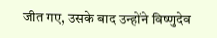जीत गए, उसके बाद उन्होंने विष्णुदेव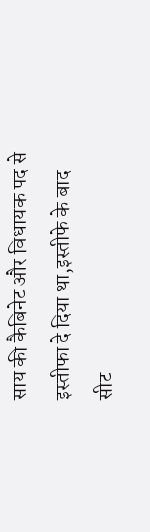साय की कैबिनेट और विधायक पद से इस्तीफा दे दिया था,इस्तीफे के बाद सीट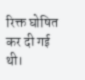रिक्त घोषित कर दी गई थी।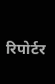रिपोर्टर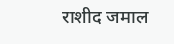राशीद जमाल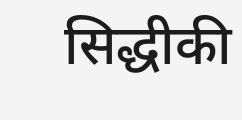सिद्धीकी